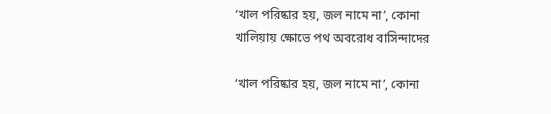‘খাল পরিষ্কার হয়, জল নামে না’, কোনা খালিয়ায় ক্ষোভে পথ অবরোধ বাসিন্দাদের

‘খাল পরিষ্কার হয়, জল নামে না’, কোনা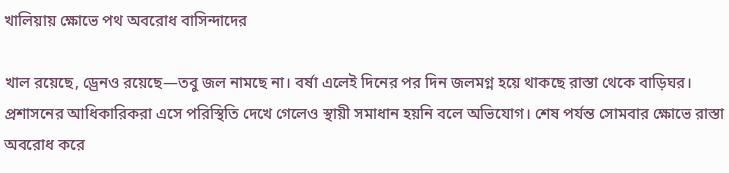খালিয়ায় ক্ষোভে পথ অবরোধ বাসিন্দাদের

খাল রয়েছে, ড্রেনও রয়েছে—তবু জল নামছে না। বর্ষা এলেই দিনের পর দিন জলমগ্ন হয়ে থাকছে রাস্তা থেকে বাড়িঘর। প্রশাসনের আধিকারিকরা এসে পরিস্থিতি দেখে গেলেও স্থায়ী সমাধান হয়নি বলে অভিযোগ। শেষ পর্যন্ত সোমবার ক্ষোভে রাস্তা অবরোধ করে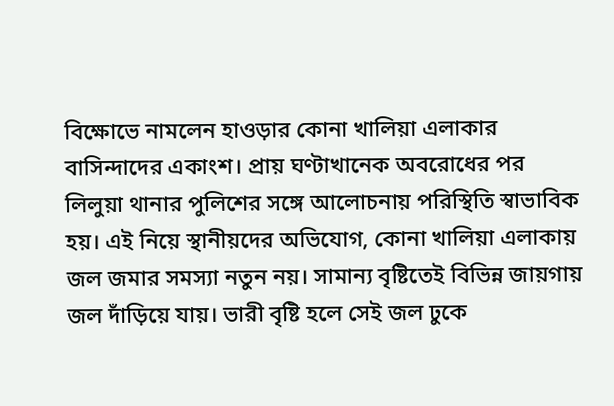বিক্ষোভে নামলেন হাওড়ার কোনা খালিয়া এলাকার বাসিন্দাদের একাংশ। প্রায় ঘণ্টাখানেক অবরোধের পর লিলুয়া থানার পুলিশের সঙ্গে আলোচনায় পরিস্থিতি স্বাভাবিক হয়। এই নিয়ে স্থানীয়দের অভিযোগ, কোনা খালিয়া এলাকায় জল জমার সমস্যা নতুন নয়। সামান্য বৃষ্টিতেই বিভিন্ন জায়গায় জল দাঁড়িয়ে যায়। ভারী বৃষ্টি হলে সেই জল ঢুকে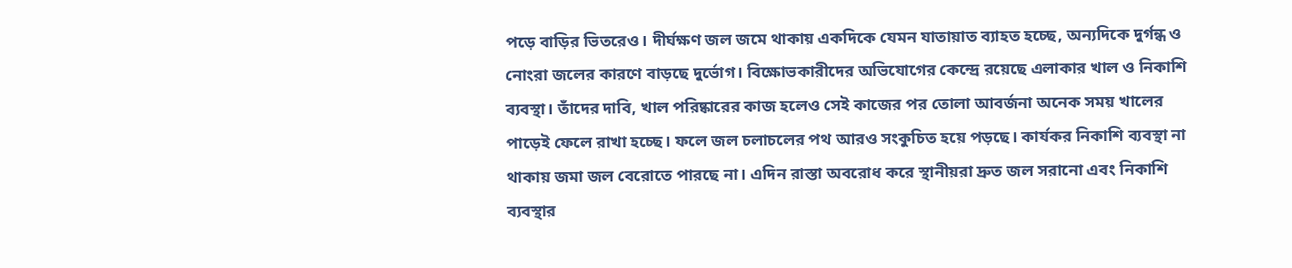পড়ে বাড়ির ভিতরেও। দীর্ঘক্ষণ জল জমে থাকায় একদিকে যেমন যাতায়াত ব্যাহত হচ্ছে, অন্যদিকে দুর্গন্ধ ও নোংরা জলের কারণে বাড়ছে দুর্ভোগ। বিক্ষোভকারীদের অভিযোগের কেন্দ্রে রয়েছে এলাকার খাল ও নিকাশি ব্যবস্থা। তাঁদের দাবি, খাল পরিষ্কারের কাজ হলেও সেই কাজের পর তোলা আবর্জনা অনেক সময় খালের পাড়েই ফেলে রাখা হচ্ছে। ফলে জল চলাচলের পথ আরও সংকুচিত হয়ে পড়ছে। কার্যকর নিকাশি ব্যবস্থা না থাকায় জমা জল বেরোতে পারছে না। এদিন রাস্তা অবরোধ করে স্থানীয়রা দ্রুত জল সরানো এবং নিকাশি ব্যবস্থার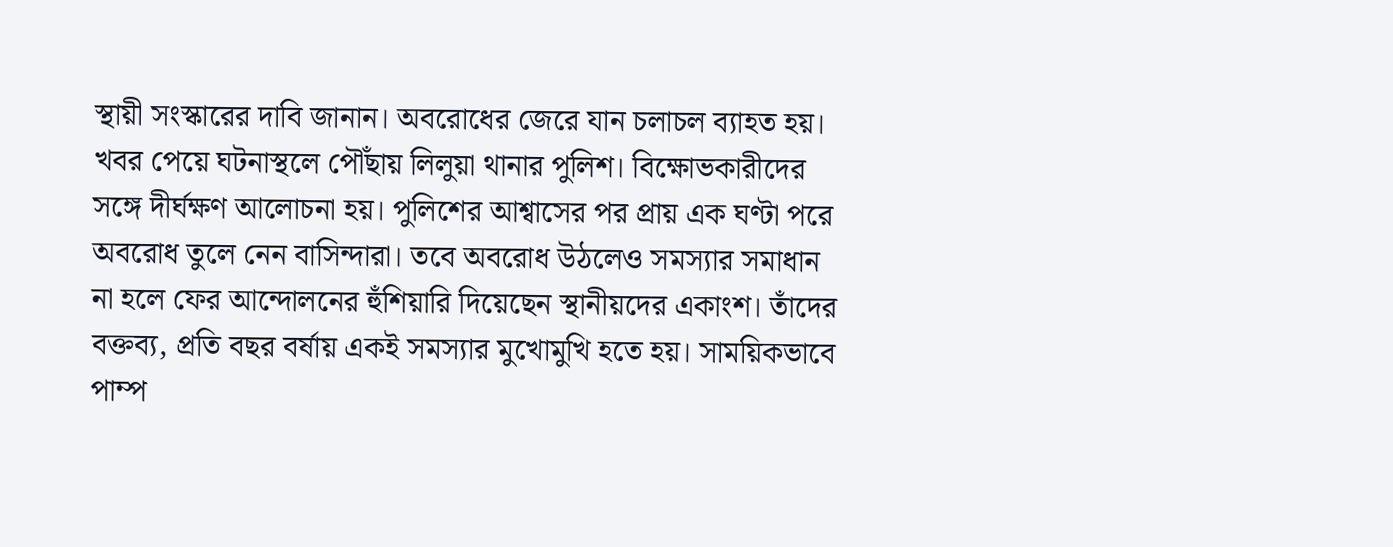স্থায়ী সংস্কারের দাবি জানান। অবরোধের জেরে যান চলাচল ব্যাহত হয়। খবর পেয়ে ঘটনাস্থলে পৌঁছায় লিলুয়া থানার পুলিশ। বিক্ষোভকারীদের সঙ্গে দীর্ঘক্ষণ আলোচনা হয়। পুলিশের আশ্বাসের পর প্রায় এক ঘণ্টা পরে অবরোধ তুলে নেন বাসিন্দারা। তবে অবরোধ উঠলেও সমস্যার সমাধান না হলে ফের আন্দোলনের হুঁশিয়ারি দিয়েছেন স্থানীয়দের একাংশ। তাঁদের বক্তব্য, প্রতি বছর বর্ষায় একই সমস্যার মুখোমুখি হতে হয়। সাময়িকভাবে পাম্প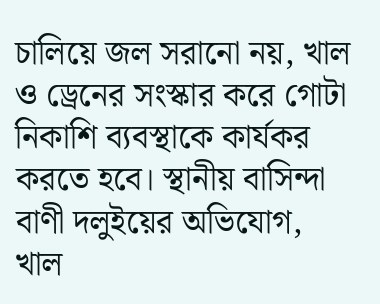চালিয়ে জল সরানো নয়, খাল ও ড্রেনের সংস্কার করে গোটা নিকাশি ব্যবস্থাকে কার্যকর করতে হবে। স্থানীয় বাসিন্দা বাণী দলুইয়ের অভিযোগ, খাল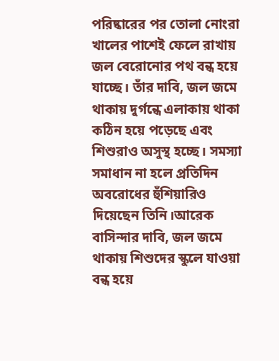পরিষ্কারের পর তোলা নোংরা খালের পাশেই ফেলে রাখায় জল বেরোনোর পথ বন্ধ হয়ে যাচ্ছে। তাঁর দাবি, জল জমে থাকায় দুর্গন্ধে এলাকায় থাকা কঠিন হয়ে পড়েছে এবং শিশুরাও অসুস্থ হচ্ছে। সমস্যা সমাধান না হলে প্রতিদিন অবরোধের হুঁশিয়ারিও দিয়েছেন তিনি।আরেক বাসিন্দার দাবি, জল জমে থাকায় শিশুদের স্কুলে যাওয়া বন্ধ হয়ে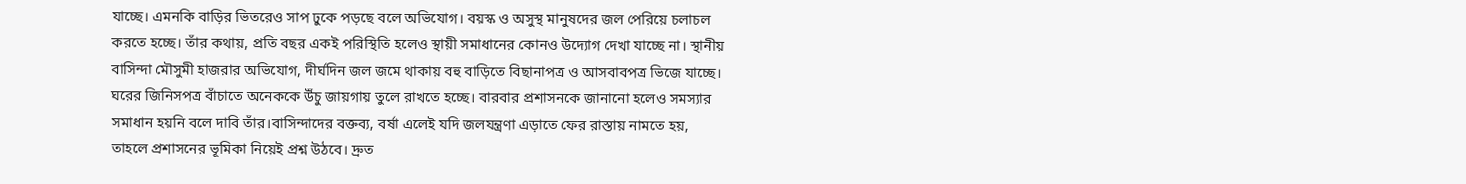যাচ্ছে। এমনকি বাড়ির ভিতরেও সাপ ঢুকে পড়ছে বলে অভিযোগ। বয়স্ক ও অসুস্থ মানুষদের জল পেরিয়ে চলাচল করতে হচ্ছে। তাঁর কথায়, প্রতি বছর একই পরিস্থিতি হলেও স্থায়ী সমাধানের কোনও উদ্যোগ দেখা যাচ্ছে না। স্থানীয় বাসিন্দা মৌসুমী হাজরার অভিযোগ, দীর্ঘদিন জল জমে থাকায় বহু বাড়িতে বিছানাপত্র ও আসবাবপত্র ভিজে যাচ্ছে। ঘরের জিনিসপত্র বাঁচাতে অনেককে উঁচু জায়গায় তুলে রাখতে হচ্ছে। বারবার প্রশাসনকে জানানো হলেও সমস্যার সমাধান হয়নি বলে দাবি তাঁর।বাসিন্দাদের বক্তব্য, বর্ষা এলেই যদি জলযন্ত্রণা এড়াতে ফের রাস্তায় নামতে হয়, তাহলে প্রশাসনের ভূমিকা নিয়েই প্রশ্ন উঠবে। দ্রুত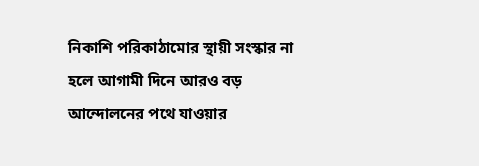নিকাশি পরিকাঠামোর স্থায়ী সংস্কার না হলে আগামী দিনে আরও বড় আন্দোলনের পথে যাওয়ার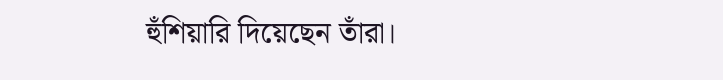হুঁশিয়ারি দিয়েছেন তাঁরা।